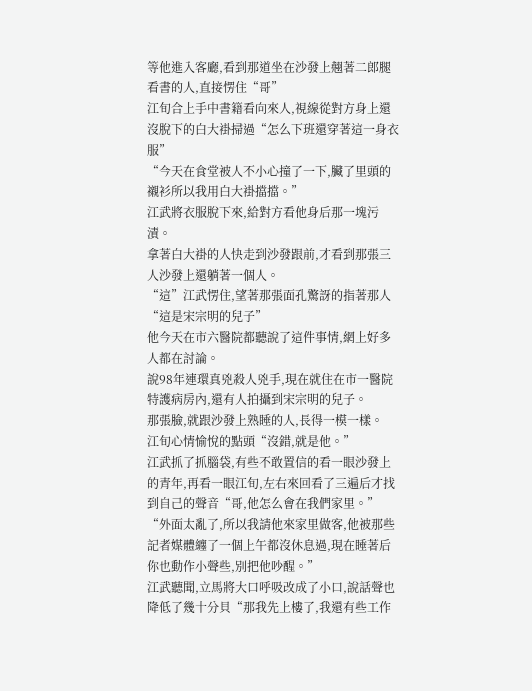等他進入客廳,看到那道坐在沙發上翹著二郎腿看書的人,直接愣住“哥”
江旬合上手中書籍看向來人,視線從對方身上還沒脫下的白大褂掃過“怎么下班還穿著這一身衣服”
“今天在食堂被人不小心撞了一下,臟了里頭的襯衫所以我用白大褂擋擋。”
江武將衣服脫下來,給對方看他身后那一塊污漬。
拿著白大褂的人快走到沙發跟前,才看到那張三人沙發上還躺著一個人。
“這”江武愣住,望著那張面孔驚訝的指著那人“這是宋宗明的兒子”
他今天在市六醫院都聽說了這件事情,網上好多人都在討論。
說98年連環真兇殺人兇手,現在就住在市一醫院特護病房內,還有人拍攝到宋宗明的兒子。
那張臉,就跟沙發上熟睡的人,長得一模一樣。
江旬心情愉悅的點頭“沒錯,就是他。”
江武抓了抓腦袋,有些不敢置信的看一眼沙發上的青年,再看一眼江旬,左右來回看了三遍后才找到自己的聲音“哥,他怎么會在我們家里。”
“外面太亂了,所以我請他來家里做客,他被那些記者媒體纏了一個上午都沒休息過,現在睡著后你也動作小聲些,別把他吵醒。”
江武聽聞,立馬將大口呼吸改成了小口,說話聲也降低了幾十分貝“那我先上樓了,我還有些工作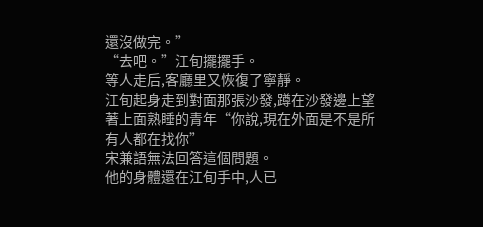還沒做完。”
“去吧。”江旬擺擺手。
等人走后,客廳里又恢復了寧靜。
江旬起身走到對面那張沙發,蹲在沙發邊上望著上面熟睡的青年“你說,現在外面是不是所有人都在找你”
宋兼語無法回答這個問題。
他的身體還在江旬手中,人已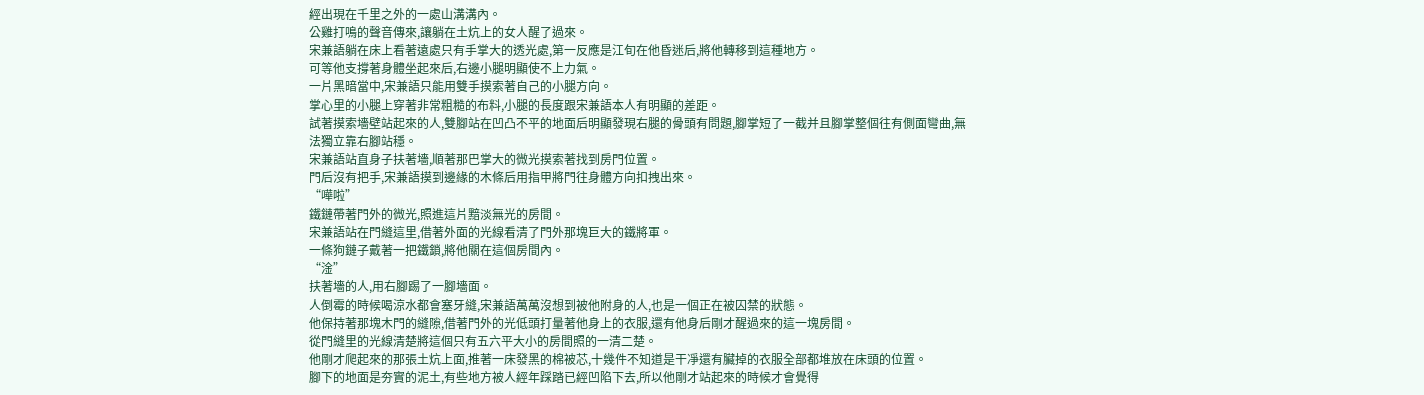經出現在千里之外的一處山溝溝內。
公雞打鳴的聲音傳來,讓躺在土炕上的女人醒了過來。
宋兼語躺在床上看著遠處只有手掌大的透光處,第一反應是江旬在他昏迷后,將他轉移到這種地方。
可等他支撐著身體坐起來后,右邊小腿明顯使不上力氣。
一片黑暗當中,宋兼語只能用雙手摸索著自己的小腿方向。
掌心里的小腿上穿著非常粗糙的布料,小腿的長度跟宋兼語本人有明顯的差距。
試著摸索墻壁站起來的人,雙腳站在凹凸不平的地面后明顯發現右腿的骨頭有問題,腳掌短了一截并且腳掌整個往有側面彎曲,無法獨立靠右腳站穩。
宋兼語站直身子扶著墻,順著那巴掌大的微光摸索著找到房門位置。
門后沒有把手,宋兼語摸到邊緣的木條后用指甲將門往身體方向扣拽出來。
“嘩啦”
鐵鏈帶著門外的微光,照進這片黯淡無光的房間。
宋兼語站在門縫這里,借著外面的光線看清了門外那塊巨大的鐵將軍。
一條狗鏈子戴著一把鐵鎖,將他關在這個房間內。
“淦”
扶著墻的人,用右腳踢了一腳墻面。
人倒霉的時候喝涼水都會塞牙縫,宋兼語萬萬沒想到被他附身的人,也是一個正在被囚禁的狀態。
他保持著那塊木門的縫隙,借著門外的光低頭打量著他身上的衣服,還有他身后剛才醒過來的這一塊房間。
從門縫里的光線清楚將這個只有五六平大小的房間照的一清二楚。
他剛才爬起來的那張土炕上面,推著一床發黑的棉被芯,十幾件不知道是干凈還有臟掉的衣服全部都堆放在床頭的位置。
腳下的地面是夯實的泥土,有些地方被人經年踩踏已經凹陷下去,所以他剛才站起來的時候才會覺得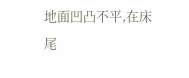地面凹凸不平,在床尾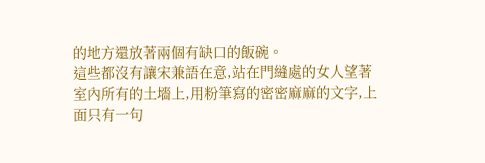的地方還放著兩個有缺口的飯碗。
這些都沒有讓宋兼語在意,站在門縫處的女人望著室內所有的土墻上,用粉筆寫的密密麻麻的文字,上面只有一句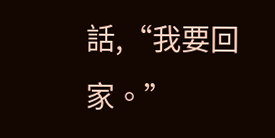話,“我要回家。”